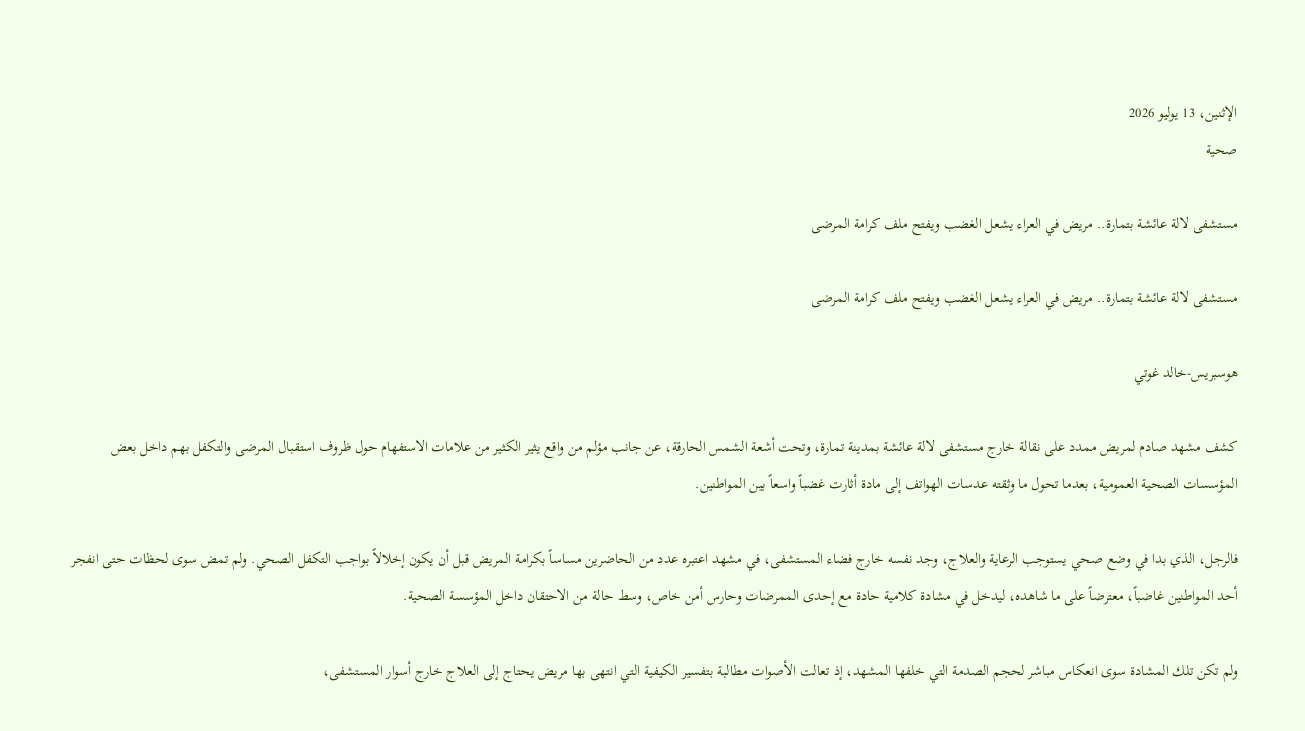الإثنين، 13 يوليو 2026
صحية

مستشفى لالة عائشة بتمارة.. مريض في العراء يشعل الغضب ويفتح ملف كرامة المرضى

مستشفى لالة عائشة بتمارة.. مريض في العراء يشعل الغضب ويفتح ملف كرامة المرضى

هوسبريس-خالد غوتي

كشف مشهد صادم لمريض ممدد على نقالة خارج مستشفى لالة عائشة بمدينة تمارة، وتحت أشعة الشمس الحارقة، عن جانب مؤلم من واقع يثير الكثير من علامات الاستفهام حول ظروف استقبال المرضى والتكفل بهم داخل بعض المؤسسات الصحية العمومية، بعدما تحول ما وثقته عدسات الهواتف إلى مادة أثارت غضباً واسعاً بين المواطنين.

فالرجل، الذي بدا في وضع صحي يستوجب الرعاية والعلاج، وجد نفسه خارج فضاء المستشفى، في مشهد اعتبره عدد من الحاضرين مساساً بكرامة المريض قبل أن يكون إخلالاً بواجب التكفل الصحي. ولم تمض سوى لحظات حتى انفجر أحد المواطنين غاضباً، معترضاً على ما شاهده، ليدخل في مشادة كلامية حادة مع إحدى الممرضات وحارس أمن خاص، وسط حالة من الاحتقان داخل المؤسسة الصحية.

ولم تكن تلك المشادة سوى انعكاس مباشر لحجم الصدمة التي خلفها المشهد، إذ تعالت الأصوات مطالبة بتفسير الكيفية التي انتهى بها مريض يحتاج إلى العلاج خارج أسوار المستشفى،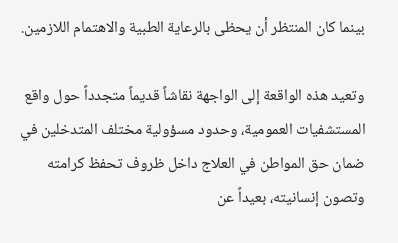بينما كان المنتظر أن يحظى بالرعاية الطبية والاهتمام اللازمين.

وتعيد هذه الواقعة إلى الواجهة نقاشاً قديماً متجدداً حول واقع المستشفيات العمومية، وحدود مسؤولية مختلف المتدخلين في ضمان حق المواطن في العلاج داخل ظروف تحفظ كرامته وتصون إنسانيته، بعيداً عن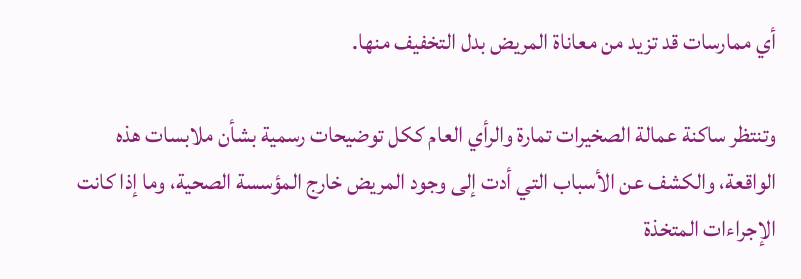أي ممارسات قد تزيد من معاناة المريض بدل التخفيف منها.

وتنتظر ساكنة عمالة الصخيرات تمارة والرأي العام ككل توضيحات رسمية بشأن ملابسات هذه الواقعة، والكشف عن الأسباب التي أدت إلى وجود المريض خارج المؤسسة الصحية، وما إذا كانت الإجراءات المتخذة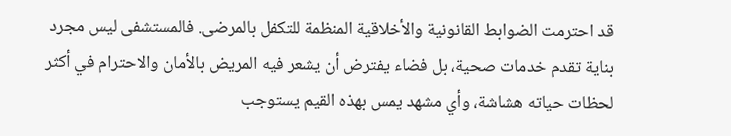قد احترمت الضوابط القانونية والأخلاقية المنظمة للتكفل بالمرضى. فالمستشفى ليس مجرد بناية تقدم خدمات صحية، بل فضاء يفترض أن يشعر فيه المريض بالأمان والاحترام في أكثر لحظات حياته هشاشة، وأي مشهد يمس بهذه القيم يستوجب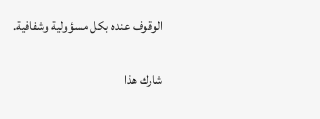الوقوف عنده بكل مسؤولية وشفافية.

شارك هذا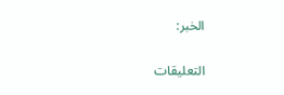الخبر:

التعليقات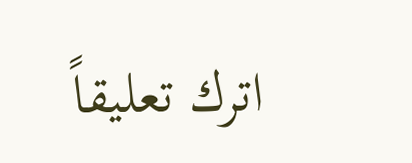اترك تعليقاً